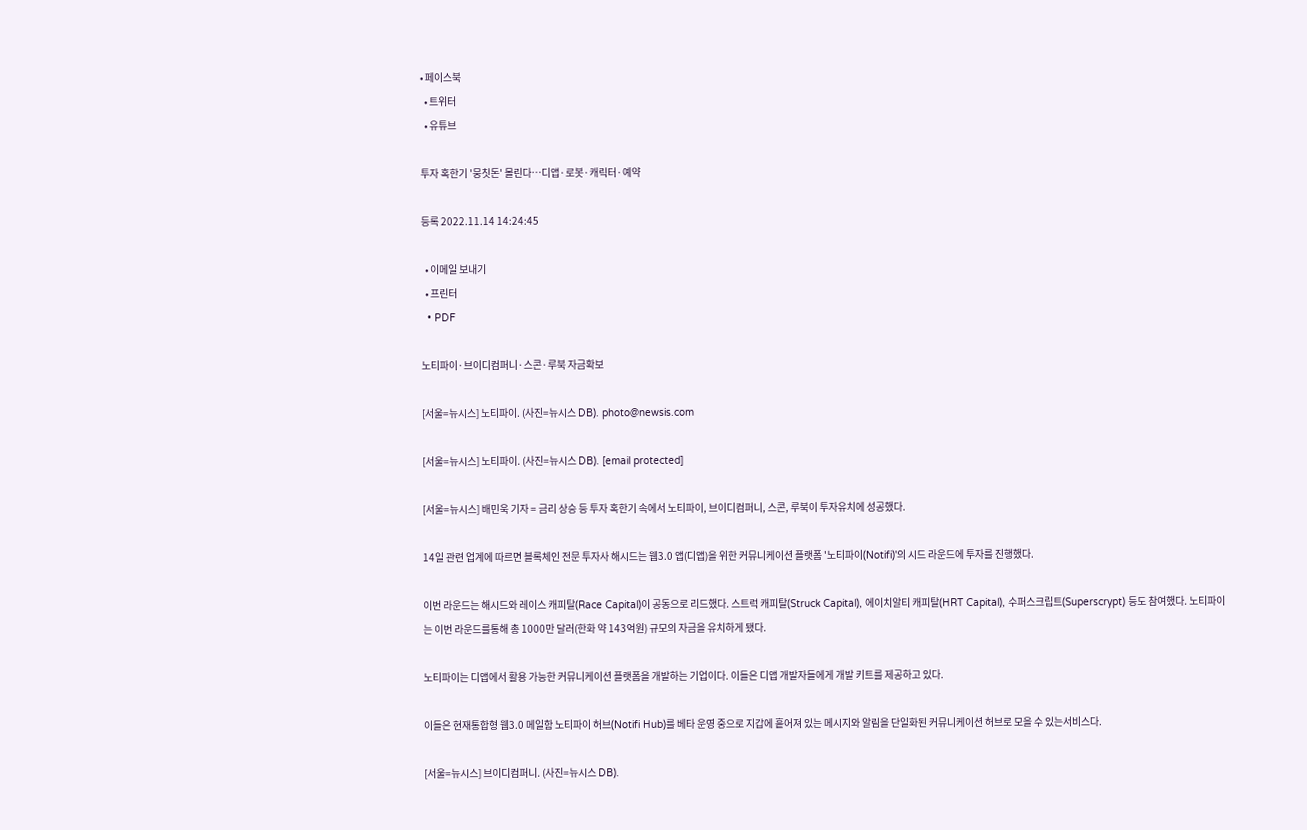• 페이스북
  • 트위터
  • 유튜브

투자 혹한기 '뭉칫돈' 몰린다…디앱·로봇·캐릭터·예약

등록 2022.11.14 14:24:45

  • 이메일 보내기
  • 프린터
  • PDF

노티파이·브이디컴퍼니·스콘·루북 자금확보

[서울=뉴시스] 노티파이. (사진=뉴시스 DB). photo@newsis.com

[서울=뉴시스] 노티파이. (사진=뉴시스 DB). [email protected]

[서울=뉴시스] 배민욱 기자 = 금리 상승 등 투자 혹한기 속에서 노티파이, 브이디컴퍼니, 스콘, 루북이 투자유치에 성공했다.

14일 관련 업계에 따르면 블록체인 전문 투자사 해시드는 웹3.0 앱(디앱)을 위한 커뮤니케이션 플랫폼 '노티파이(Notifi)'의 시드 라운드에 투자를 진행했다.

이번 라운드는 해시드와 레이스 캐피탈(Race Capital)이 공동으로 리드했다. 스트럭 캐피탈(Struck Capital), 에이치알티 캐피탈(HRT Capital), 수퍼스크립트(Superscrypt) 등도 참여했다. 노티파이는 이번 라운드를통해 총 1000만 달러(한화 약 143억원) 규모의 자금을 유치하게 됐다.

노티파이는 디앱에서 활용 가능한 커뮤니케이션 플랫폼을 개발하는 기업이다. 이들은 디앱 개발자들에게 개발 키트를 제공하고 있다.

이들은 현재통합형 웹3.0 메일함 노티파이 허브(Notifi Hub)를 베타 운영 중으로 지갑에 흩어져 있는 메시지와 알림을 단일화된 커뮤니케이션 허브로 모을 수 있는서비스다.

[서울=뉴시스] 브이디컴퍼니. (사진=뉴시스 DB).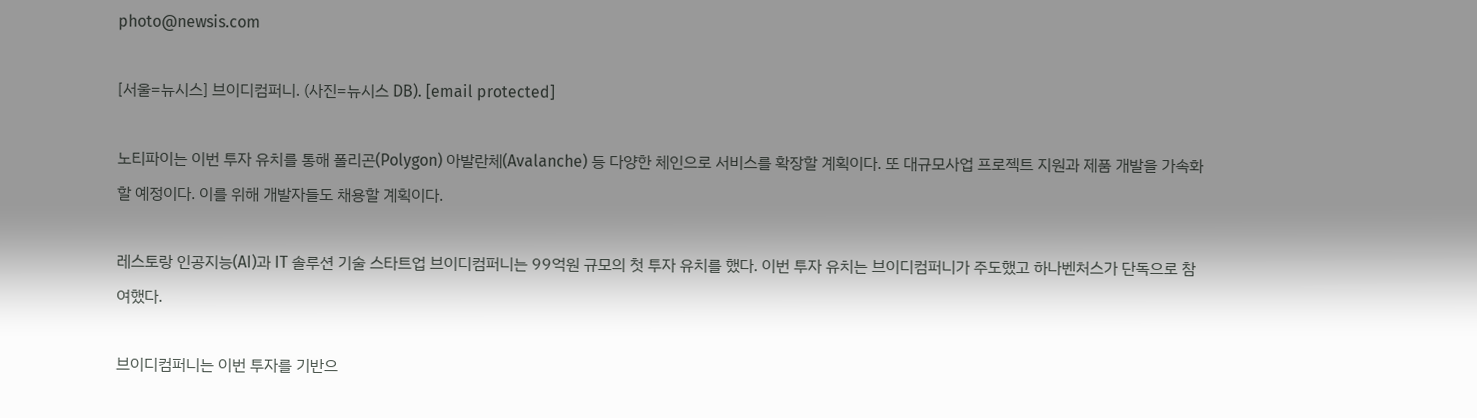photo@newsis.com

[서울=뉴시스] 브이디컴퍼니. (사진=뉴시스 DB). [email protected]

노티파이는 이번 투자 유치를 통해 폴리곤(Polygon) 아발란체(Avalanche) 등 다양한 체인으로 서비스를 확장할 계획이다. 또 대규모사업 프로젝트 지원과 제품 개발을 가속화할 예정이다. 이를 위해 개발자들도 채용할 계획이다.

레스토랑 인공지능(AI)과 IT 솔루션 기술 스타트업 브이디컴퍼니는 99억원 규모의 첫 투자 유치를 했다. 이번 투자 유치는 브이디컴퍼니가 주도했고 하나벤처스가 단독으로 참여했다.

브이디컴퍼니는 이번 투자를 기반으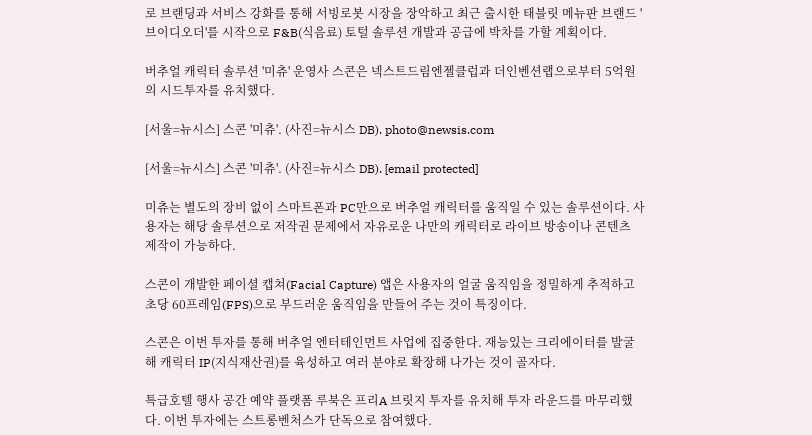로 브랜딩과 서비스 강화를 통해 서빙로봇 시장을 장악하고 최근 출시한 태블릿 메뉴판 브랜드 '브이디오더'를 시작으로 F&B(식음료) 토털 솔루션 개발과 공급에 박차를 가할 계획이다.

버추얼 캐릭터 솔루션 '미츄' 운영사 스콘은 넥스트드림엔젤클럽과 더인벤션랩으로부터 5억원의 시드투자를 유치했다.

[서울=뉴시스] 스콘 '미츄'. (사진=뉴시스 DB). photo@newsis.com

[서울=뉴시스] 스콘 '미츄'. (사진=뉴시스 DB). [email protected]

미츄는 별도의 장비 없이 스마트폰과 PC만으로 버추얼 캐릭터를 움직일 수 있는 솔루션이다. 사용자는 해당 솔루션으로 저작권 문제에서 자유로운 나만의 캐릭터로 라이브 방송이나 콘텐츠 제작이 가능하다.

스콘이 개발한 페이셜 캡쳐(Facial Capture) 앱은 사용자의 얼굴 움직임을 정밀하게 추적하고 초당 60프레임(FPS)으로 부드러운 움직임을 만들어 주는 것이 특징이다.

스콘은 이번 투자를 통해 버추얼 엔터테인먼트 사업에 집중한다. 재능있는 크리에이터를 발굴해 캐릭터 IP(지식재산권)를 육성하고 여러 분야로 확장해 나가는 것이 골자다.

특급호텔 행사 공간 예약 플랫폼 루북은 프리A 브릿지 투자를 유치해 투자 라운드를 마무리했다. 이번 투자에는 스트롱벤처스가 단독으로 참여했다.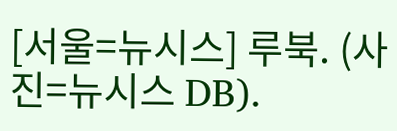[서울=뉴시스] 루북. (사진=뉴시스 DB).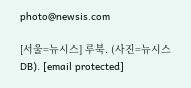photo@newsis.com

[서울=뉴시스] 루북. (사진=뉴시스 DB). [email protected]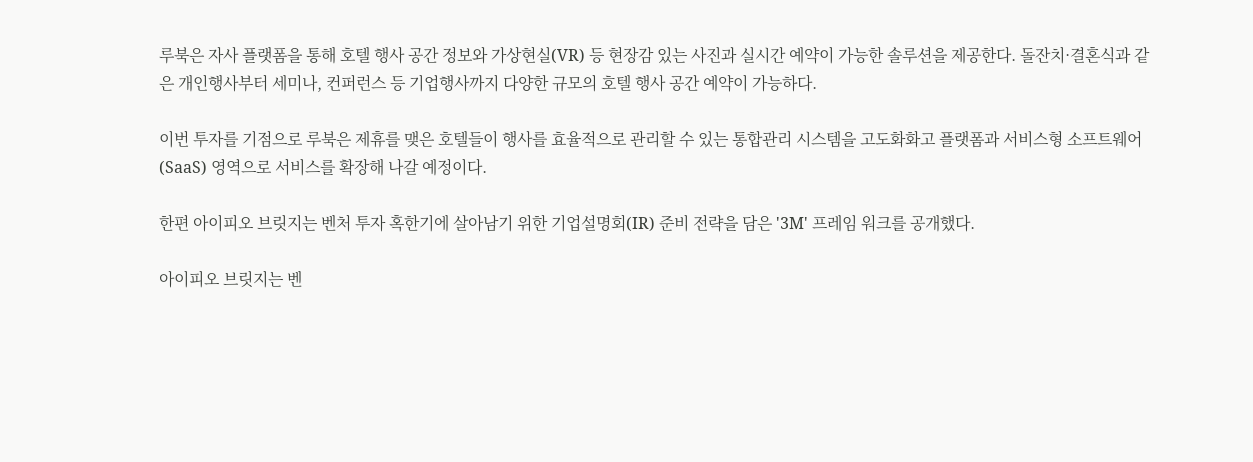루북은 자사 플랫폼을 통해 호텔 행사 공간 정보와 가상현실(VR) 등 현장감 있는 사진과 실시간 예약이 가능한 솔루션을 제공한다. 돌잔치·결혼식과 같은 개인행사부터 세미나, 컨퍼런스 등 기업행사까지 다양한 규모의 호텔 행사 공간 예약이 가능하다.

이번 투자를 기점으로 루북은 제휴를 맺은 호텔들이 행사를 효율적으로 관리할 수 있는 통합관리 시스템을 고도화화고 플랫폼과 서비스형 소프트웨어(SaaS) 영역으로 서비스를 확장해 나갈 예정이다.

한편 아이피오 브릿지는 벤처 투자 혹한기에 살아남기 위한 기업설명회(IR) 준비 전략을 담은 '3M' 프레임 워크를 공개했다.

아이피오 브릿지는 벤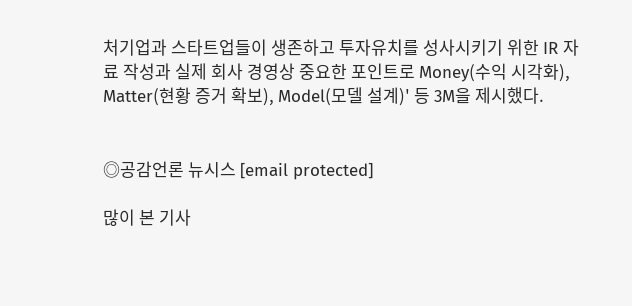처기업과 스타트업들이 생존하고 투자유치를 성사시키기 위한 IR 자료 작성과 실제 회사 경영상 중요한 포인트로 Money(수익 시각화), Matter(현황 증거 확보), Model(모델 설계)' 등 3M을 제시했다.


◎공감언론 뉴시스 [email protected]

많이 본 기사